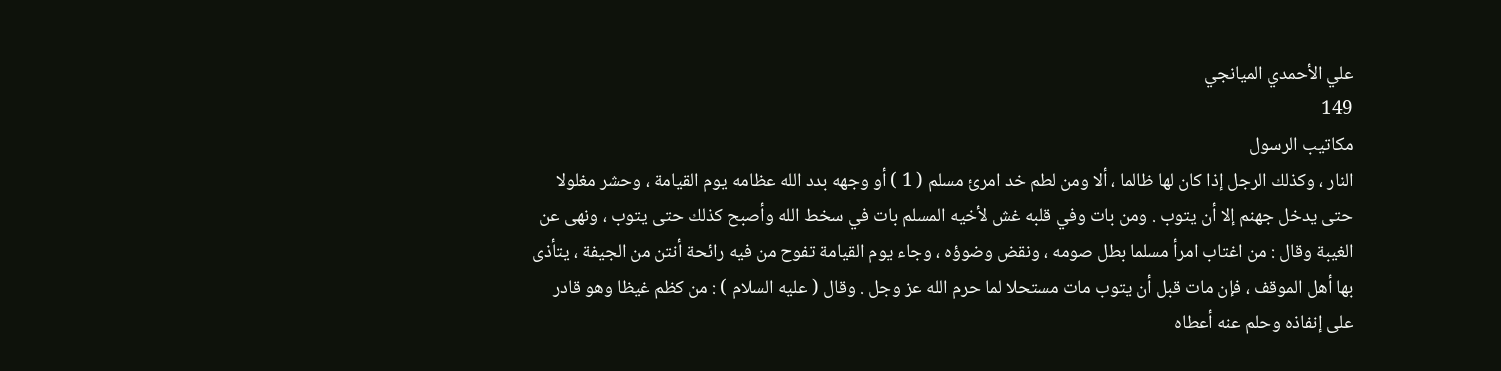علي الأحمدي الميانجي
149
مكاتيب الرسول
النار ، وكذلك الرجل إذا كان لها ظالما ، ألا ومن لطم خد امرئ مسلم ( 1 ) أو وجهه بدد الله عظامه يوم القيامة ، وحشر مغلولا حتى يدخل جهنم إلا أن يتوب . ومن بات وفي قلبه غش لأخيه المسلم بات في سخط الله وأصبح كذلك حتى يتوب ، ونهى عن الغيبة وقال : من اغتاب امرأ مسلما بطل صومه ، ونقض وضوؤه ، وجاء يوم القيامة تفوح من فيه رائحة أنتن من الجيفة ، يتأذى بها أهل الموقف ، فإن مات قبل أن يتوب مات مستحلا لما حرم الله عز وجل . وقال ( عليه السلام ) : من كظم غيظا وهو قادر على إنفاذه وحلم عنه أعطاه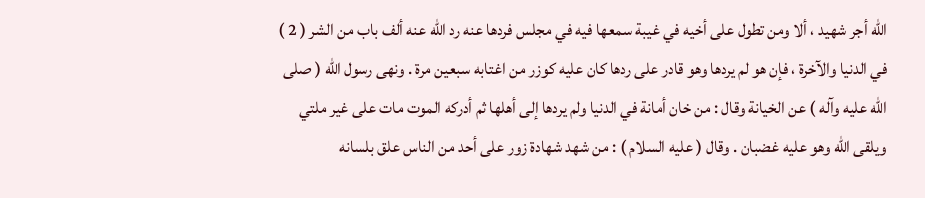الله أجر شهيد ، ألا ومن تطول على أخيه في غيبة سمعها فيه في مجلس فردها عنه رد الله عنه ألف باب من الشر ( 2 ) في الدنيا والآخرة ، فإن هو لم يردها وهو قادر على ردها كان عليه كوزر من اغتابه سبعين مرة . ونهى رسول الله ( صلى الله عليه وآله ) عن الخيانة وقال : من خان أمانة في الدنيا ولم يردها إلى أهلها ثم أدركه الموت مات على غير ملتي ويلقى الله وهو عليه غضبان . وقال ( عليه السلام ) : من شهد شهادة زور على أحد من الناس علق بلسانه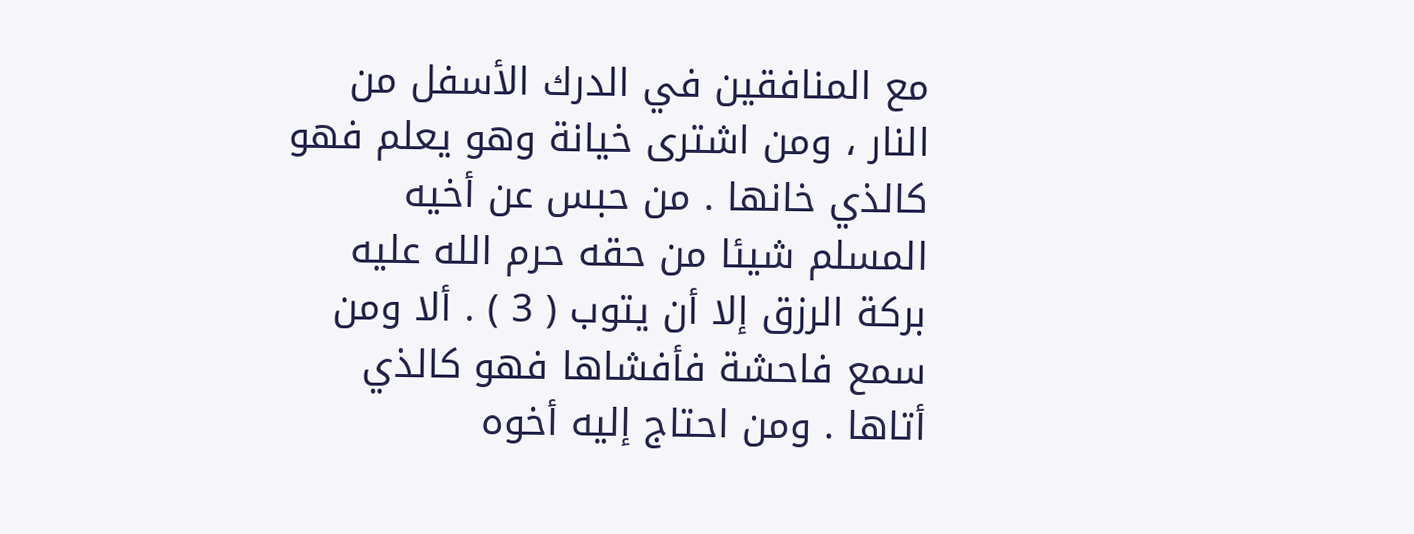مع المنافقين في الدرك الأسفل من النار ، ومن اشترى خيانة وهو يعلم فهو كالذي خانها . من حبس عن أخيه المسلم شيئا من حقه حرم الله عليه بركة الرزق إلا أن يتوب ( 3 ) . ألا ومن سمع فاحشة فأفشاها فهو كالذي أتاها . ومن احتاج إليه أخوه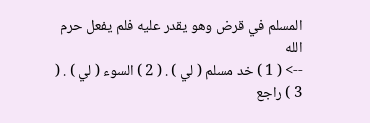المسلم في قرض وهو يقدر عليه فلم يفعل حرم الله
--> ( 1 ) خد مسلم ( لي ) . ( 2 ) السوء ( لي ) . ( 3 ) راجع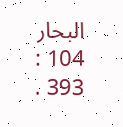البحار 104 : 393 .